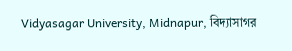Vidyasagar University, Midnapur, বিদ্যাসাগর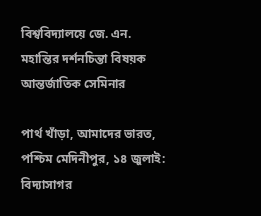বিশ্ববিদ্যালয়ে জে. এন. মহান্তির দর্শনচিন্তা বিষয়ক আন্তর্জাতিক সেমিনার

পার্থ খাঁড়া, আমাদের ভারত, পশ্চিম মেদিনীপুর, ১৪ জুলাই: বিদ্যাসাগর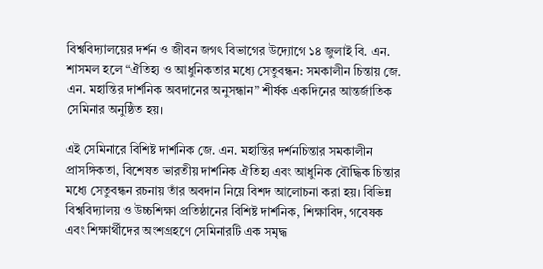বিশ্ববিদ্যালয়ের দর্শন ও জীবন জগৎ বিভাগের উদ্যোগে ১৪ জুলাই বি. এন. শাসমল হলে “ঐতিহ্য ও আধুনিকতার মধ্যে সেতুবন্ধন: সমকালীন চিন্তায় জে. এন. মহান্তির দার্শনিক অবদানের অনুসন্ধান” শীর্ষক একদিনের আন্তর্জাতিক সেমিনার অনুষ্ঠিত হয়।

এই সেমিনারে বিশিষ্ট দার্শনিক জে. এন. মহান্তির দর্শনচিন্তার সমকালীন প্রাসঙ্গিকতা, বিশেষত ভারতীয় দার্শনিক ঐতিহ্য এবং আধুনিক বৌদ্ধিক চিন্তার মধ্যে সেতুবন্ধন রচনায় তাঁর অবদান নিয়ে বিশদ আলোচনা করা হয়। বিভিন্ন বিশ্ববিদ্যালয় ও উচ্চশিক্ষা প্রতিষ্ঠানের বিশিষ্ট দার্শনিক, শিক্ষাবিদ, গবেষক এবং শিক্ষার্থীদের অংশগ্রহণে সেমিনারটি এক সমৃদ্ধ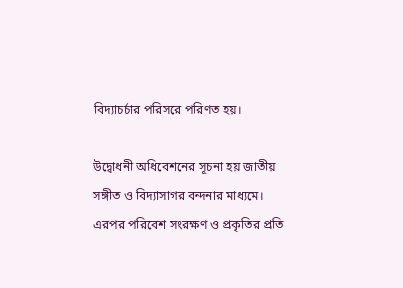বিদ্যাচর্চার পরিসরে পরিণত হয়।

উদ্বোধনী অধিবেশনের সূচনা হয় জাতীয় সঙ্গীত ও বিদ্যাসাগর বন্দনার মাধ্যমে। এরপর পরিবেশ সংরক্ষণ ও প্রকৃতির প্রতি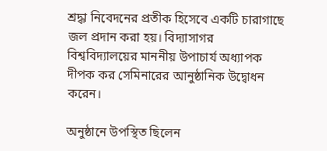শ্রদ্ধা নিবেদনের প্রতীক হিসেবে একটি চারাগাছে জল প্রদান করা হয়। বিদ্যাসাগর বিশ্ববিদ্যালয়ের মাননীয় উপাচার্য অধ্যাপক দীপক কর সেমিনারের আনুষ্ঠানিক উদ্বোধন করেন।

অনুষ্ঠানে উপস্থিত ছিলেন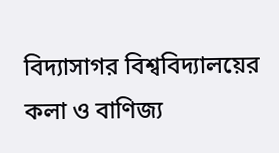বিদ্যাসাগর বিশ্ববিদ্যালয়ের কলা ও বাণিজ্য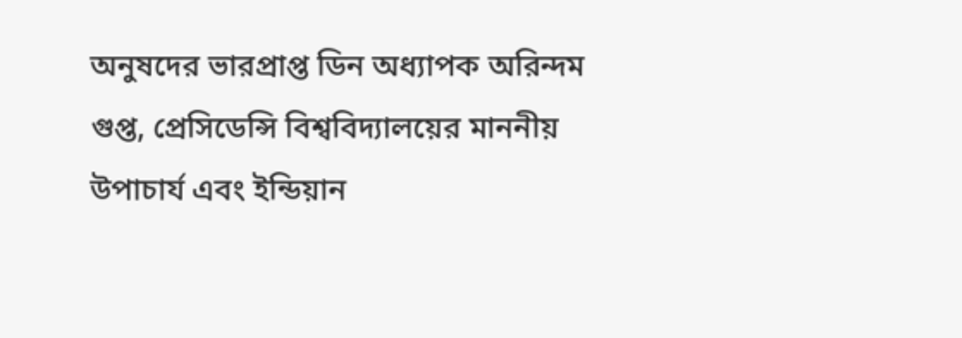অনুষদের ভারপ্রাপ্ত ডিন অধ্যাপক অরিন্দম গুপ্ত, প্রেসিডেন্সি বিশ্ববিদ্যালয়ের মাননীয় উপাচার্য এবং ইন্ডিয়ান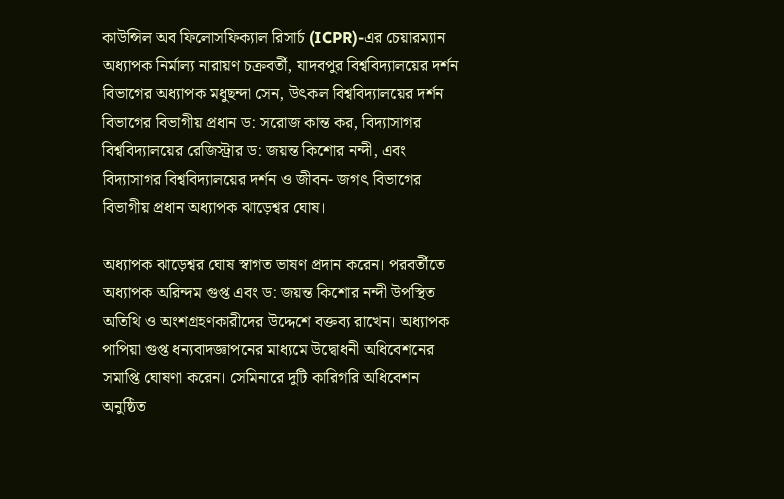কাউন্সিল অব ফিলোসফিক্যাল রিসার্চ (ICPR)-এর চেয়ারম্যান অধ্যাপক নির্মাল্য নারায়ণ চক্রবর্তী, যাদবপুর বিশ্ববিদ্যালয়ের দর্শন বিভাগের অধ্যাপক মধুছন্দা সেন, উৎকল বিশ্ববিদ্যালয়ের দর্শন বিভাগের বিভাগীয় প্রধান ড: সরোজ কান্ত কর, বিদ্যাসাগর বিশ্ববিদ্যালয়ের রেজিস্ট্রার ড: জয়ন্ত কিশোর নন্দী, এবং বিদ্যাসাগর বিশ্ববিদ্যালয়ের দর্শন ও জীবন- জগৎ বিভাগের বিভাগীয় প্রধান অধ্যাপক ঝাড়েশ্বর ঘোষ।

অধ্যাপক ঝাড়েশ্বর ঘোষ স্বাগত ভাষণ প্রদান করেন। পরবর্তীতে অধ্যাপক অরিন্দম গুপ্ত এবং ড: জয়ন্ত কিশোর নন্দী উপস্থিত অতিথি ও অংশগ্রহণকারীদের উদ্দেশে বক্তব্য রাখেন। অধ্যাপক পাপিয়া গুপ্ত ধন্যবাদজ্ঞাপনের মাধ্যমে উদ্বোধনী অধিবেশনের সমাপ্তি ঘোষণা করেন। সেমিনারে দুটি কারিগরি অধিবেশন অনুষ্ঠিত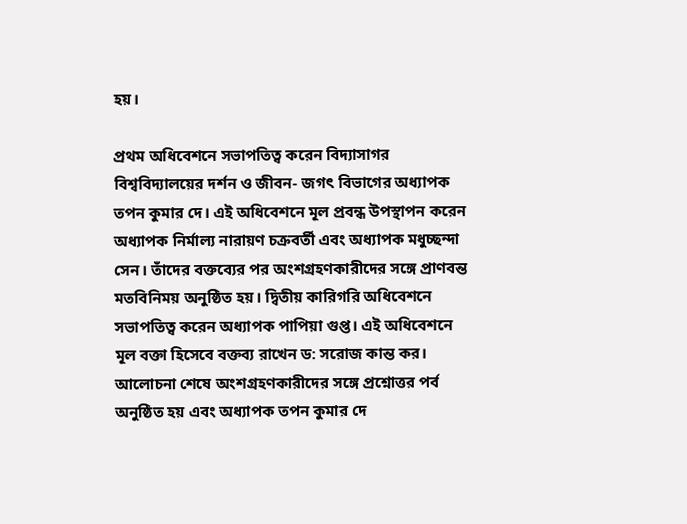হয়।

প্রথম অধিবেশনে সভাপতিত্ব করেন বিদ্যাসাগর বিশ্ববিদ্যালয়ের দর্শন ও জীবন- জগৎ বিভাগের অধ্যাপক তপন কুমার দে। এই অধিবেশনে মূল প্রবন্ধ উপস্থাপন করেন অধ্যাপক নির্মাল্য নারায়ণ চক্রবর্তী এবং অধ্যাপক মধুচ্ছন্দা সেন। তাঁদের বক্তব্যের পর অংশগ্রহণকারীদের সঙ্গে প্রাণবন্ত মতবিনিময় অনুষ্ঠিত হয়। দ্বিতীয় কারিগরি অধিবেশনে সভাপতিত্ব করেন অধ্যাপক পাপিয়া গুপ্ত। এই অধিবেশনে মূল বক্তা হিসেবে বক্তব্য রাখেন ড: সরোজ কান্ত কর। আলোচনা শেষে অংশগ্রহণকারীদের সঙ্গে প্রশ্নোত্তর পর্ব অনুষ্ঠিত হয় এবং অধ্যাপক তপন কুমার দে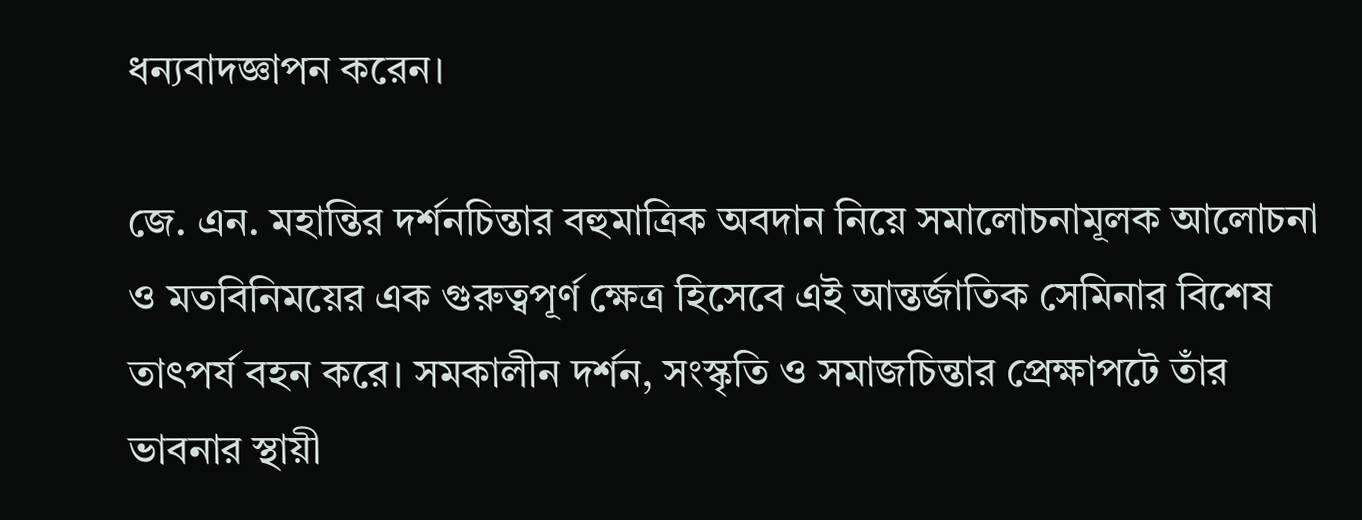ধন্যবাদজ্ঞাপন করেন।

জে. এন. মহান্তির দর্শনচিন্তার বহুমাত্রিক অবদান নিয়ে সমালোচনামূলক আলোচনা ও মতবিনিময়ের এক গুরুত্বপূর্ণ ক্ষেত্র হিসেবে এই আন্তর্জাতিক সেমিনার বিশেষ তাৎপর্য বহন করে। সমকালীন দর্শন, সংস্কৃতি ও সমাজচিন্তার প্রেক্ষাপটে তাঁর ভাবনার স্থায়ী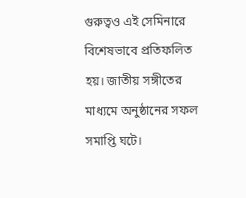গুরুত্বও এই সেমিনারে বিশেষভাবে প্রতিফলিত হয়। জাতীয় সঙ্গীতের মাধ্যমে অনুষ্ঠানের সফল সমাপ্তি ঘটে।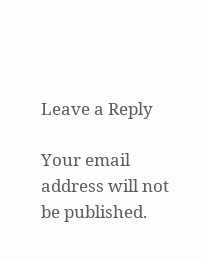Leave a Reply

Your email address will not be published.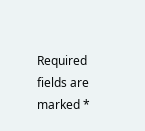Required fields are marked *